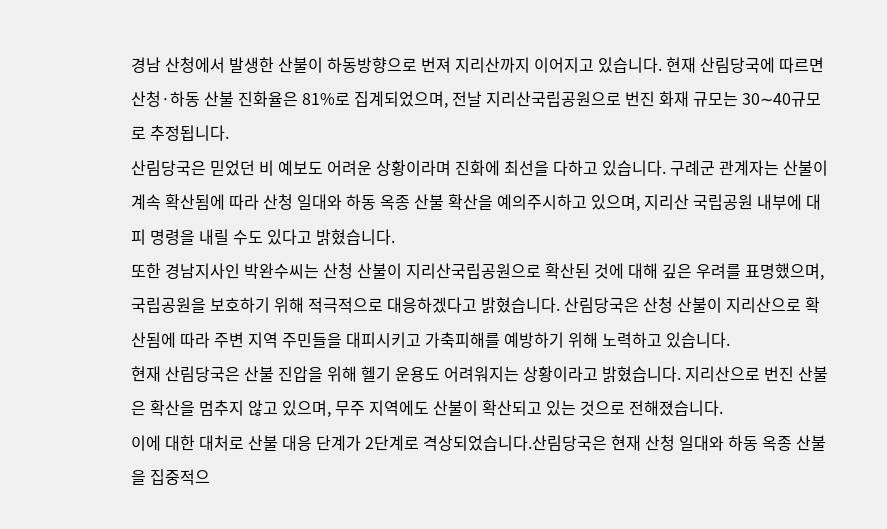경남 산청에서 발생한 산불이 하동방향으로 번져 지리산까지 이어지고 있습니다. 현재 산림당국에 따르면 산청·하동 산불 진화율은 81%로 집계되었으며, 전날 지리산국립공원으로 번진 화재 규모는 30∼40규모로 추정됩니다.
산림당국은 믿었던 비 예보도 어려운 상황이라며 진화에 최선을 다하고 있습니다. 구례군 관계자는 산불이 계속 확산됨에 따라 산청 일대와 하동 옥종 산불 확산을 예의주시하고 있으며, 지리산 국립공원 내부에 대피 명령을 내릴 수도 있다고 밝혔습니다.
또한 경남지사인 박완수씨는 산청 산불이 지리산국립공원으로 확산된 것에 대해 깊은 우려를 표명했으며, 국립공원을 보호하기 위해 적극적으로 대응하겠다고 밝혔습니다. 산림당국은 산청 산불이 지리산으로 확산됨에 따라 주변 지역 주민들을 대피시키고 가축피해를 예방하기 위해 노력하고 있습니다.
현재 산림당국은 산불 진압을 위해 헬기 운용도 어려워지는 상황이라고 밝혔습니다. 지리산으로 번진 산불은 확산을 멈추지 않고 있으며, 무주 지역에도 산불이 확산되고 있는 것으로 전해졌습니다.
이에 대한 대처로 산불 대응 단계가 2단계로 격상되었습니다.산림당국은 현재 산청 일대와 하동 옥종 산불을 집중적으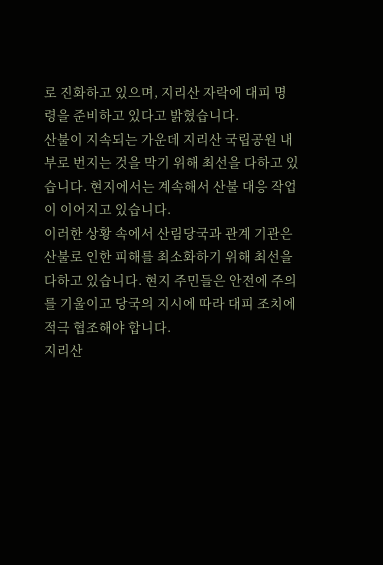로 진화하고 있으며, 지리산 자락에 대피 명령을 준비하고 있다고 밝혔습니다.
산불이 지속되는 가운데 지리산 국립공원 내부로 번지는 것을 막기 위해 최선을 다하고 있습니다. 현지에서는 계속해서 산불 대응 작업이 이어지고 있습니다.
이러한 상황 속에서 산림당국과 관계 기관은 산불로 인한 피해를 최소화하기 위해 최선을 다하고 있습니다. 현지 주민들은 안전에 주의를 기울이고 당국의 지시에 따라 대피 조치에 적극 협조해야 합니다.
지리산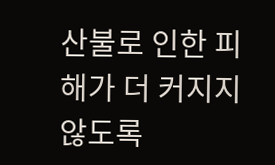산불로 인한 피해가 더 커지지 않도록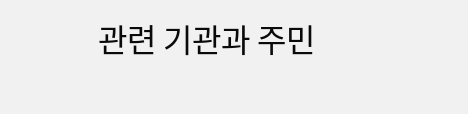관련 기관과 주민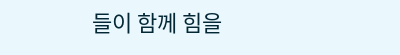들이 함께 힘을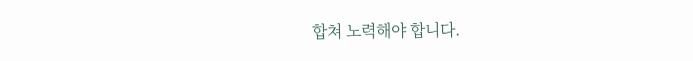합쳐 노력해야 합니다.